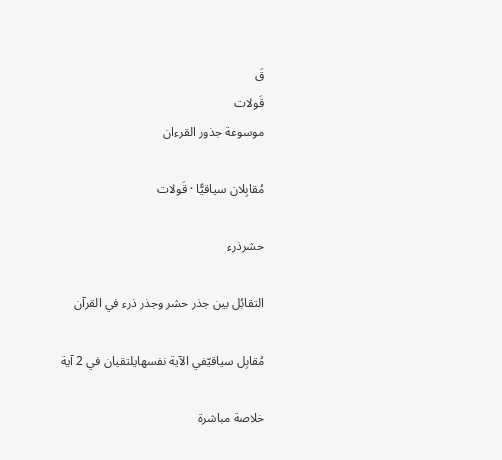قَ
قَولات
موسوعة جذور القرءان

مُقابِلان سياقيًّا · قَولات

حشرذرء

التقابُل بين جذر حشر وجذر ذرء في القرآن

مُقابِل سياقيّفي الآية نفسهايلتقيان في 2 آية

خلاصة مباشرة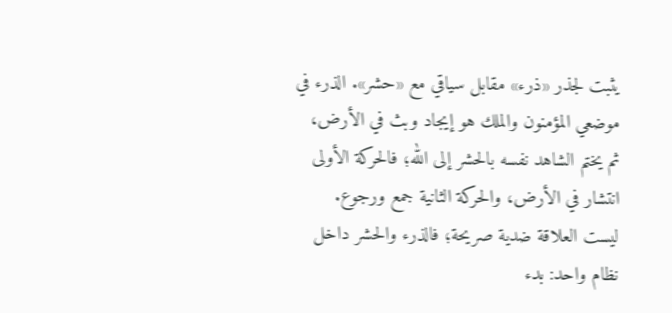يثبت لجذر «ذرء» مقابل سياقي مع «حشر». الذرء في موضعي المؤمنون والملك هو إيجاد وبث في الأرض، ثم يختم الشاهد نفسه بالحشر إلى الله؛ فالحركة الأولى انتشار في الأرض، والحركة الثانية جمع ورجوع. ليست العلاقة ضدية صريحة؛ فالذرء والحشر داخل نظام واحد: بدء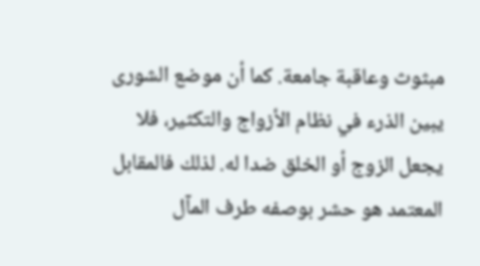مبثوث وعاقبة جامعة. كما أن موضع الشورى يبين الذرء في نظام الأزواج والتكثير، فلا يجعل الزوج أو الخلق ضدا له. لذلك فالمقابل المعتمد هو حشر بوصفه طرف المآل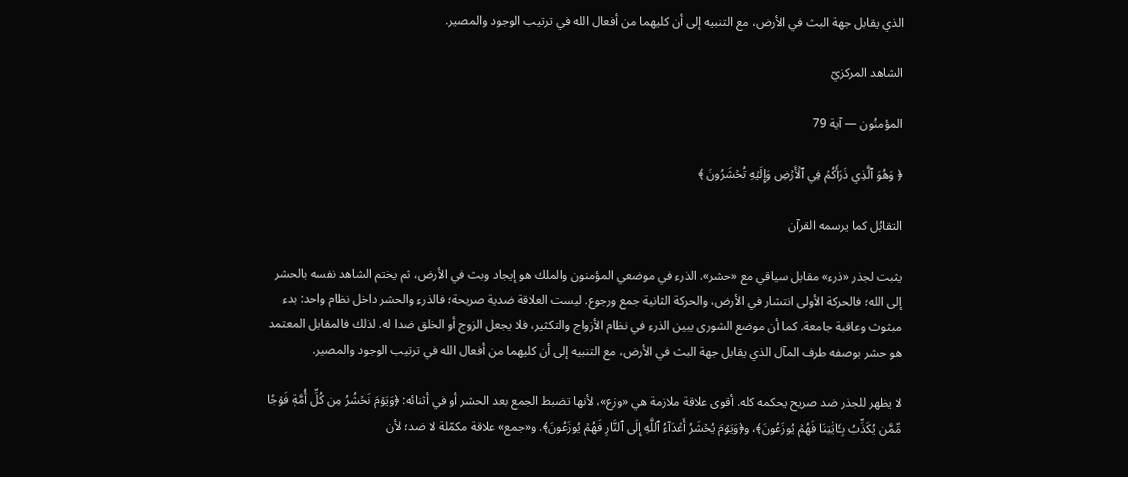الذي يقابل جهة البث في الأرض، مع التنبيه إلى أن كليهما من أفعال الله في ترتيب الوجود والمصير.

الشاهد المركزيّ

المؤمنُون — آية 79

﴿ وَهُوَ ٱلَّذِي ذَرَأَكُمۡ فِي ٱلۡأَرۡضِ وَإِلَيۡهِ تُحۡشَرُونَ ﴾

التقابُل كما يرسمه القرآن

يثبت لجذر «ذرء» مقابل سياقي مع «حشر». الذرء في موضعي المؤمنون والملك هو إيجاد وبث في الأرض، ثم يختم الشاهد نفسه بالحشر إلى الله؛ فالحركة الأولى انتشار في الأرض، والحركة الثانية جمع ورجوع. ليست العلاقة ضدية صريحة؛ فالذرء والحشر داخل نظام واحد: بدء مبثوث وعاقبة جامعة. كما أن موضع الشورى يبين الذرء في نظام الأزواج والتكثير، فلا يجعل الزوج أو الخلق ضدا له. لذلك فالمقابل المعتمد هو حشر بوصفه طرف المآل الذي يقابل جهة البث في الأرض، مع التنبيه إلى أن كليهما من أفعال الله في ترتيب الوجود والمصير.

لا يظهر للجذر ضد صريح يحكمه كله. أقوى علاقة ملازمة هي «وزع»، لأنها تضبط الجمع بعد الحشر أو في أثنائه: ﴿وَيَوۡمَ نَحۡشُرُ مِن كُلِّ أُمَّةٖ فَوۡجٗا مِّمَّن يُكَذِّبُ بِـَٔايَٰتِنَا فَهُمۡ يُوزَعُونَ﴾، و﴿وَيَوۡمَ يُحۡشَرُ أَعۡدَآءُ ٱللَّهِ إِلَى ٱلنَّارِ فَهُمۡ يُوزَعُونَ﴾. و«جمع» علاقة مكمّلة لا ضد؛ لأن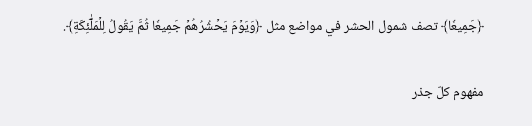﴿جَمِيعٗا﴾ تصف شمول الحشر في مواضع مثل ﴿وَيَوۡمَ يَحۡشُرُهُمۡ جَمِيعٗا ثُمَّ يَقُولُ لِلۡمَلَٰٓئِكَةِ﴾.

مفهوم كلّ جذر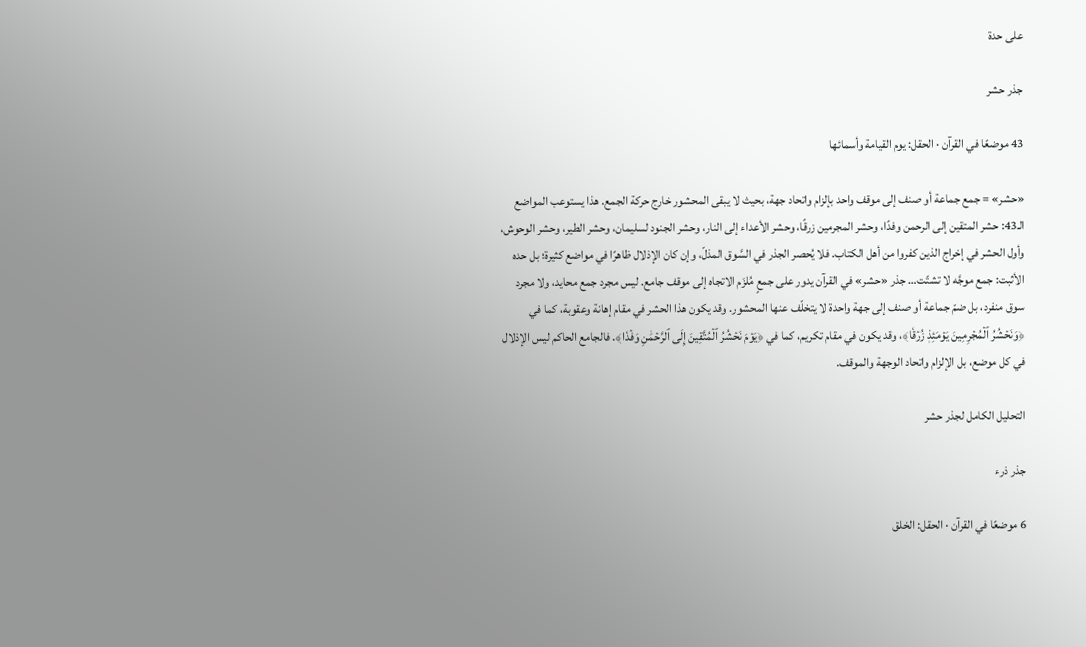على حدة

جذر حشر

43 موضعًا في القرآن · الحقل: يوم القيامة وأسمائها

«حشر» = جمع جماعة أو صنف إلى موقف واحد بإلزام واتحاد جهة، بحيث لا يبقى المحشور خارج حركة الجمع. هذا يستوعب المواضع الـ43: حشر المتقين إلى الرحمن وفدًا، وحشر المجرمين زرقًا، وحشر الأعداء إلى النار، وحشر الجنود لسليمان، وحشر الطير، وحشر الوحوش، وأول الحشر في إخراج الذين كفروا من أهل الكتاب. فلا يُحصر الجذر في السَّوق المذلّ، وإن كان الإذلال ظاهرًا في مواضع كثيرة؛ بل حده الأثبت: جمع موجَّه لا تشتّت… جذر «حشر» في القرآن يدور على جمعٍ مُلزَم الاتجاه إلى موقف جامع. ليس مجرد جمع محايد، ولا مجرد سوق منفرد، بل ضمّ جماعة أو صنف إلى جهة واحدة لا يتخلّف عنها المحشور. وقد يكون هذا الحشر في مقام إهانة وعقوبة، كما في ﴿وَنَحۡشُرُ ٱلۡمُجۡرِمِينَ يَوۡمَئِذٖ زُرۡقٗا﴾، وقد يكون في مقام تكريم، كما في ﴿يَوۡمَ نَحۡشُرُ ٱلۡمُتَّقِينَ إِلَى ٱلرَّحۡمَٰنِ وَفۡدٗا﴾. فالجامع الحاكم ليس الإذلال في كل موضع، بل الإلزام واتحاد الوجهة والموقف.

التحليل الكامل لجذر حشر

جذر ذرء

6 موضعًا في القرآن · الحقل: الخلق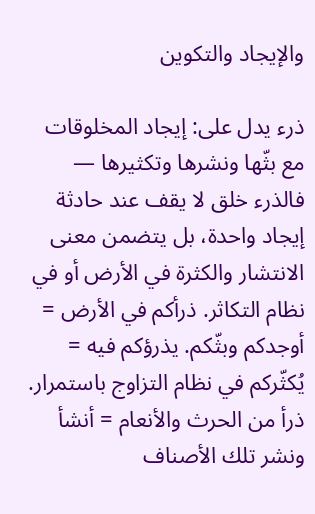والإيجاد والتكوين

ذرء يدل على: إيجاد المخلوقات مع بثّها ونشرها وتكثيرها — فالذرء خلق لا يقف عند حادثة إيجاد واحدة، بل يتضمن معنى الانتشار والكثرة في الأرض أو في نظام التكاثر. ذرأكم في الأرض = أوجدكم وبثّكم. يذرؤكم فيه = يُكثّركم في نظام التزاوج باستمرار. ذرأ من الحرث والأنعام = أنشأ ونشر تلك الأصناف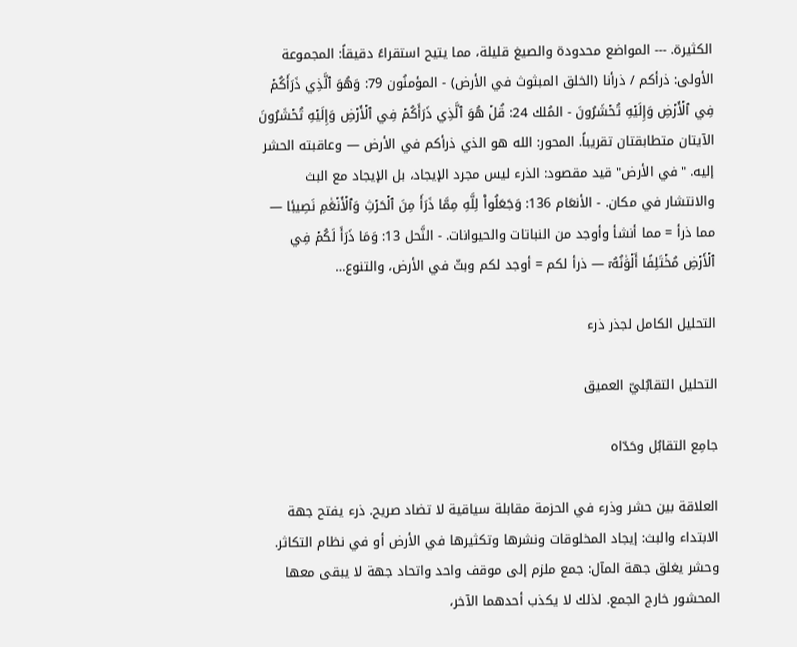الكثيرة. --- المواضع محدودة والصيغ قليلة، مما يتيح استقراءً دقيقاً: المجموعة الأولى: ذرأكم / ذرأنا (الخلق المبثوث في الأرض) - المؤمنُون 79: وَهُوَ ٱلَّذِي ذَرَأَكُمۡ فِي ٱلۡأَرۡضِ وَإِلَيۡهِ تُحۡشَرُونَ - المُلك 24: قُلۡ هُوَ ٱلَّذِي ذَرَأَكُمۡ فِي ٱلۡأَرۡضِ وَإِلَيۡهِ تُحۡشَرُونَ الآيتان متطابقتان تقريباً. المحور: الله هو الذي ذرأكم في الأرض — وعاقبته الحشر إليه. "في الأرض" قيد مقصود: الذرء ليس مجرد الإيجاد، بل الإيجاد مع البث والانتشار في مكان. - الأنعَام 136: وَجَعَلُواْ لِلَّهِ مِمَّا ذَرَأَ مِنَ ٱلۡحَرۡثِ وَٱلۡأَنۡعَٰمِ نَصِيبٗا — مما ذرأ = مما أنشأ وأوجد من النباتات والحيوانات. - النَّحل 13: وَمَا ذَرَأَ لَكُمۡ فِي ٱلۡأَرۡضِ مُخۡتَلِفًا أَلۡوَٰنُهُۥٓ — ذرأ لكم = أوجد لكم وبثّ في الأرض، والتنوع…

التحليل الكامل لجذر ذرء

التحليل التقابُليّ العميق

جامِع التقابُل وحَدّاه

العلاقة بين حشر وذرء في الحزمة مقابلة سياقية لا تضاد صريح. ذرء يفتح جهة الابتداء والبث: إيجاد المخلوقات ونشرها وتكثيرها في الأرض أو في نظام التكاثر. وحشر يغلق جهة المآل: جمع ملزم إلى موقف واحد واتحاد جهة لا يبقى معها المحشور خارج الجمع. لذلك لا يكذب أحدهما الآخر،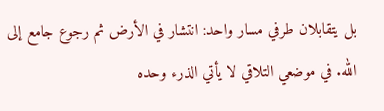بل يتقابلان طرفي مسار واحد: انتشار في الأرض ثم رجوع جامع إلى الله. في موضعي التلاقي لا يأتي الذرء وحده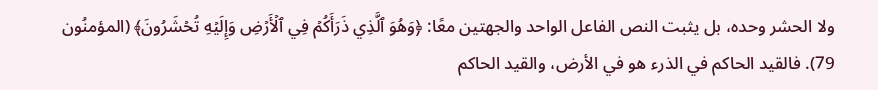ولا الحشر وحده، بل يثبت النص الفاعل الواحد والجهتين معًا: ﴿وَهُوَ ٱلَّذِي ذَرَأَكُمۡ فِي ٱلۡأَرۡضِ وَإِلَيۡهِ تُحۡشَرُونَ﴾ (المؤمنُون 79). فالقيد الحاكم في الذرء هو في الأرض، والقيد الحاكم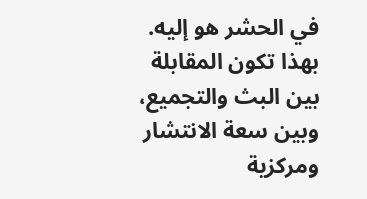في الحشر هو إليه. بهذا تكون المقابلة بين البث والتجميع، وبين سعة الانتشار ومركزية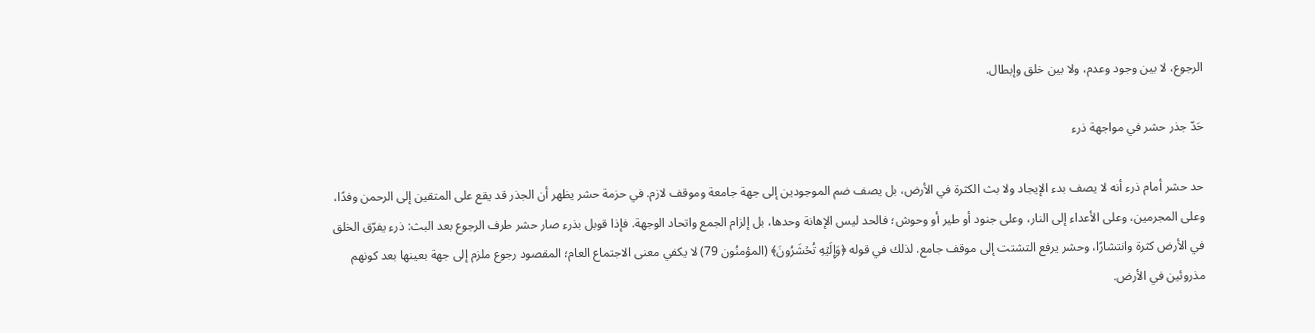الرجوع، لا بين وجود وعدم، ولا بين خلق وإبطال.

حَدّ جذر حشر في مواجهة ذرء

حد حشر أمام ذرء أنه لا يصف بدء الإيجاد ولا بث الكثرة في الأرض، بل يصف ضم الموجودين إلى جهة جامعة وموقف لازم. في حزمة حشر يظهر أن الجذر قد يقع على المتقين إلى الرحمن وفدًا، وعلى المجرمين، وعلى الأعداء إلى النار، وعلى جنود أو طير أو وحوش؛ فالحد ليس الإهانة وحدها، بل إلزام الجمع واتحاد الوجهة. فإذا قوبل بذرء صار حشر طرف الرجوع بعد البث: ذرء يفرّق الخلق في الأرض كثرة وانتشارًا، وحشر يرفع التشتت إلى موقف جامع. لذلك في قوله ﴿وَإِلَيۡهِ تُحۡشَرُونَ﴾ (المؤمنُون 79) لا يكفي معنى الاجتماع العام؛ المقصود رجوع ملزم إلى جهة بعينها بعد كونهم مذروئين في الأرض.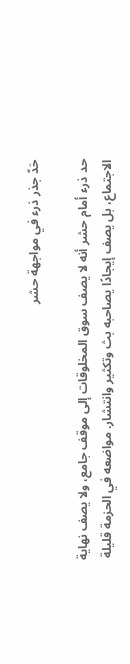حَدّ جذر ذرء في مواجهة حشر

حد ذرء أمام حشر أنه لا يصف سوق المخلوقات إلى موقف جامع، ولا يصف نهاية الاجتماع، بل يصف إيجادًا يصاحبه بث وتكثير وانتشار. مواضعه في الحزمة قليلة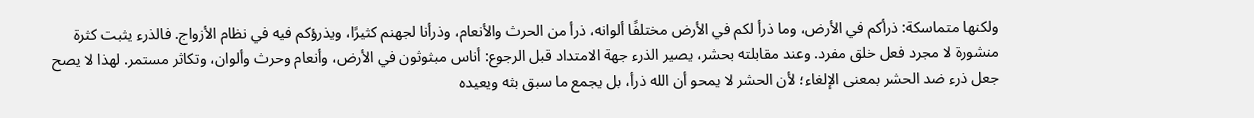ولكنها متماسكة: ذرأكم في الأرض، وما ذرأ لكم في الأرض مختلفًا ألوانه، ذرأ من الحرث والأنعام، وذرأنا لجهنم كثيرًا، ويذرؤكم فيه في نظام الأزواج. فالذرء يثبت كثرة منشورة لا مجرد فعل خلق مفرد. وعند مقابلته بحشر، يصير الذرء جهة الامتداد قبل الرجوع: أناس مبثوثون في الأرض، وأنعام وحرث وألوان، وتكاثر مستمر. لهذا لا يصح جعل ذرء ضد الحشر بمعنى الإلغاء؛ لأن الحشر لا يمحو أن الله ذرأ، بل يجمع ما سبق بثه ويعيده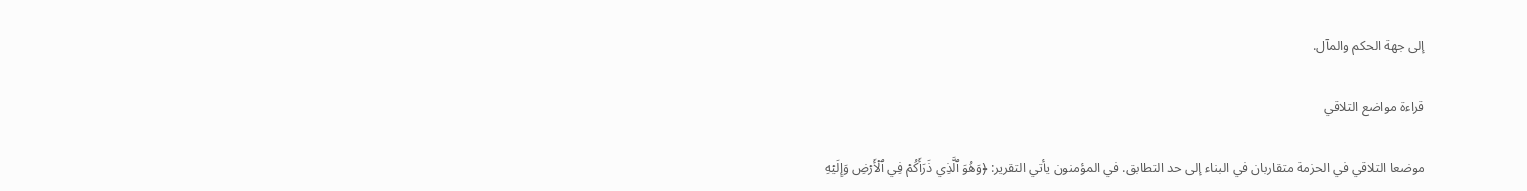إلى جهة الحكم والمآل.

قراءة مواضع التلاقي

موضعا التلاقي في الحزمة متقاربان في البناء إلى حد التطابق. في المؤمنون يأتي التقرير: ﴿وَهُوَ ٱلَّذِي ذَرَأَكُمۡ فِي ٱلۡأَرۡضِ وَإِلَيۡهِ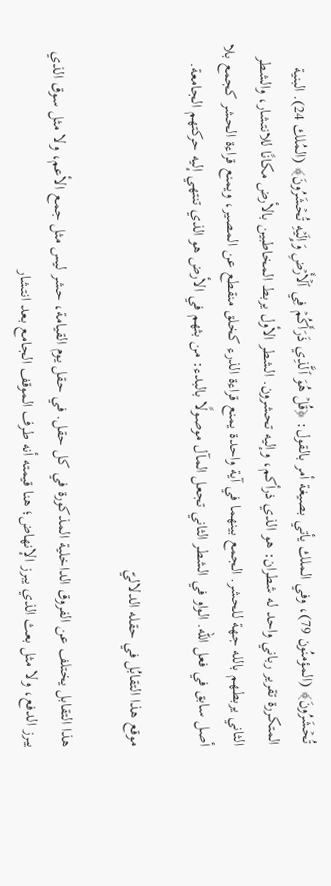تُحۡشَرُونَ﴾ (المؤمنُون 79)، وفي الملك يأتي بصيغة أمر بالقول: ﴿قُلۡ هُوَ ٱلَّذِي ذَرَأَكُمۡ فِي ٱلۡأَرۡضِ وَإِلَيۡهِ تُحۡشَرُونَ﴾ (المُلك 24). البنية المتكررة تقرير رباني واحد له شطران: هو الذي ذرأكم، وإليه تحشرون. الشطر الأول يربط المخاطبين بالأرض مكانًا للانتشار، والشطر الثاني يربطهم بالله جهة للحشر. الجمع بينهما في آية واحدة يمنع قراءة الذرء كخلق منقطع عن المصير، ويمنع قراءة الحشر كجمع بلا أصل سابق في فعل الله. الواو في الشطر الثاني تجعل المآل موصولًا بالبدء: من بثهم في الأرض هو الذي تنتهي إليه حركتهم الجامعة.

موقع هذا التقابُل في حقله الدلاليّ

هذا التقابل يختلف عن الفروق الداخلية المذكورة في كل حقل. في حقل يوم القيامة، حشر ليس مثل جمع الأعم، ولا مثل سوق الذي يبرز الدفع، ولا مثل بعث الذي يبرز الإنهاض؛ هنا قيمته أنه طرف الموقف الجامع بعد انتشار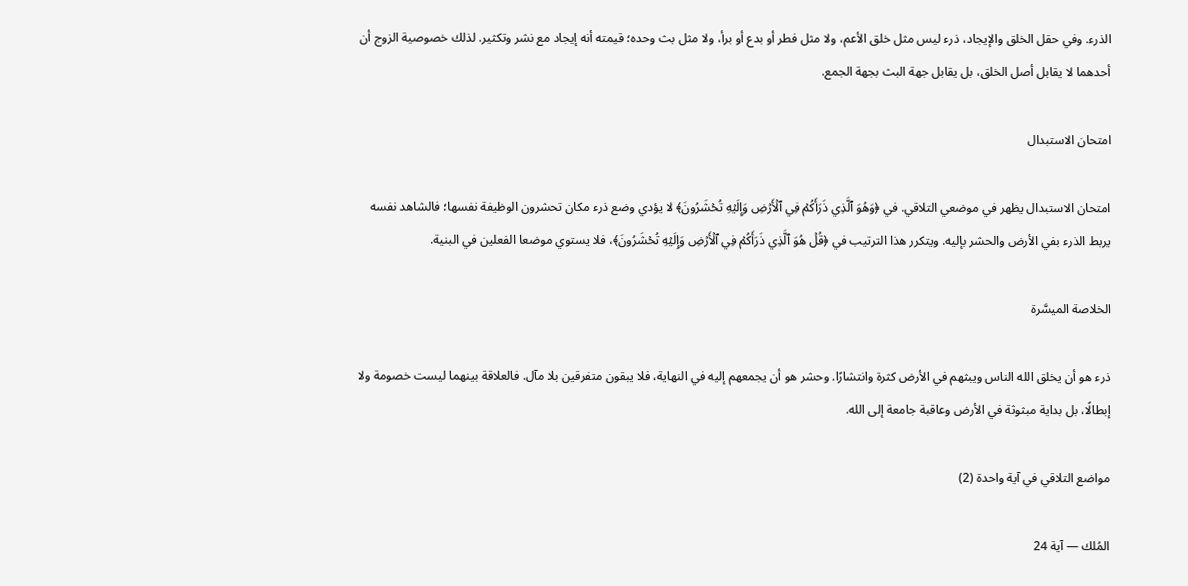الذرء. وفي حقل الخلق والإيجاد، ذرء ليس مثل خلق الأعم، ولا مثل فطر أو بدع أو برأ، ولا مثل بث وحده؛ قيمته أنه إيجاد مع نشر وتكثير. لذلك خصوصية الزوج أن أحدهما لا يقابل أصل الخلق، بل يقابل جهة البث بجهة الجمع.

امتحان الاستبدال

امتحان الاستبدال يظهر في موضعي التلاقي. في ﴿وَهُوَ ٱلَّذِي ذَرَأَكُمۡ فِي ٱلۡأَرۡضِ وَإِلَيۡهِ تُحۡشَرُونَ﴾ لا يؤدي وضع ذرء مكان تحشرون الوظيفة نفسها؛ فالشاهد نفسه يربط الذرء بفي الأرض والحشر بإليه. ويتكرر هذا الترتيب في ﴿قُلۡ هُوَ ٱلَّذِي ذَرَأَكُمۡ فِي ٱلۡأَرۡضِ وَإِلَيۡهِ تُحۡشَرُونَ﴾، فلا يستوي موضعا الفعلين في البنية.

الخلاصة الميسَّرة

ذرء هو أن يخلق الله الناس ويبثهم في الأرض كثرة وانتشارًا. وحشر هو أن يجمعهم إليه في النهاية، فلا يبقون متفرقين بلا مآل. فالعلاقة بينهما ليست خصومة ولا إبطالًا، بل بداية مبثوثة في الأرض وعاقبة جامعة إلى الله.

مواضع التلاقي في آية واحدة (2)

المُلك — آية 24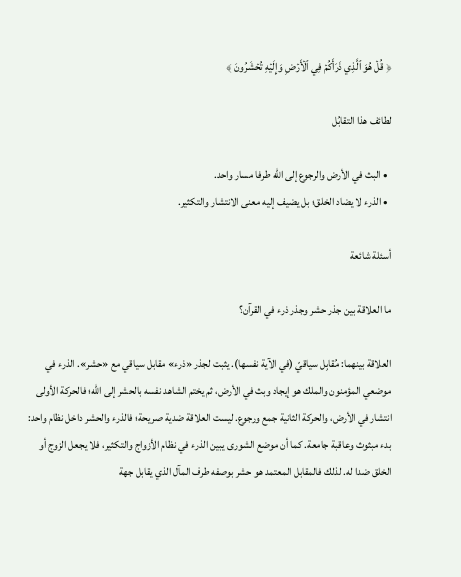﴿ قُلۡ هُوَ ٱلَّذِي ذَرَأَكُمۡ فِي ٱلۡأَرۡضِ وَإِلَيۡهِ تُحۡشَرُونَ ﴾

لطائف هذا التقابُل

  • البث في الأرض والرجوع إلى الله طرفا مسار واحد.
  • الذرء لا يضاد الخلق؛ بل يضيف إليه معنى الانتشار والتكثير.

أسئلة شائعة

ما العلاقة بين جذر حشر وجذر ذرء في القرآن؟

العلاقة بينهما: مُقابِل سياقيّ (في الآية نفسها). يثبت لجذر «ذرء» مقابل سياقي مع «حشر». الذرء في موضعي المؤمنون والملك هو إيجاد وبث في الأرض، ثم يختم الشاهد نفسه بالحشر إلى الله؛ فالحركة الأولى انتشار في الأرض، والحركة الثانية جمع ورجوع. ليست العلاقة ضدية صريحة؛ فالذرء والحشر داخل نظام واحد: بدء مبثوث وعاقبة جامعة. كما أن موضع الشورى يبين الذرء في نظام الأزواج والتكثير، فلا يجعل الزوج أو الخلق ضدا له. لذلك فالمقابل المعتمد هو حشر بوصفه طرف المآل الذي يقابل جهة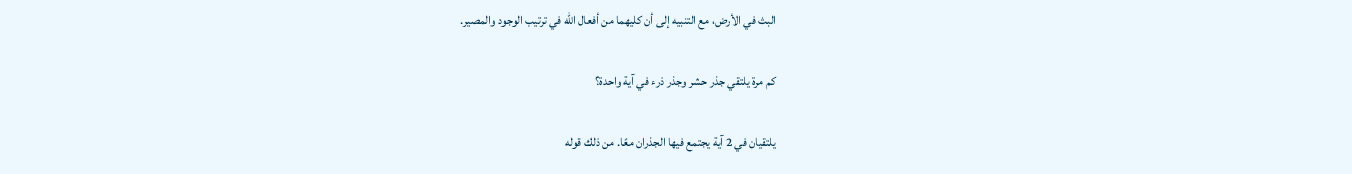البث في الأرض، مع التنبيه إلى أن كليهما من أفعال الله في ترتيب الوجود والمصير.

كم مرة يلتقي جذر حشر وجذر ذرء في آية واحدة؟

يلتقيان في 2 آية يجتمع فيها الجذران معًا. من ذلك قوله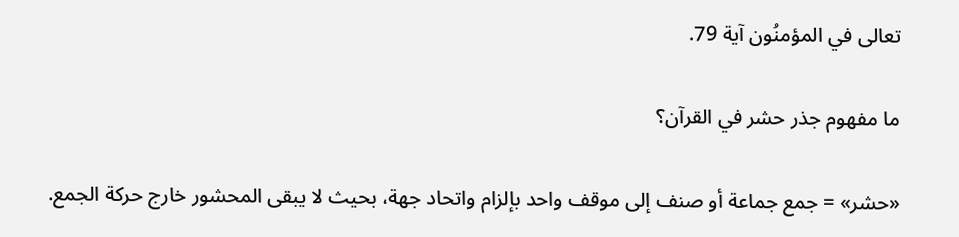تعالى في المؤمنُون آية 79.

ما مفهوم جذر حشر في القرآن؟

«حشر» = جمع جماعة أو صنف إلى موقف واحد بإلزام واتحاد جهة، بحيث لا يبقى المحشور خارج حركة الجمع.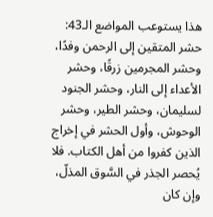هذا يستوعب المواضع الـ43: حشر المتقين إلى الرحمن وفدًا، وحشر المجرمين زرقًا، وحشر الأعداء إلى النار، وحشر الجنود لسليمان، وحشر الطير، وحشر الوحوش، وأول الحشر في إخراج الذين كفروا من أهل الكتاب. فلا يُحصر الجذر في السَّوق المذلّ، وإن كان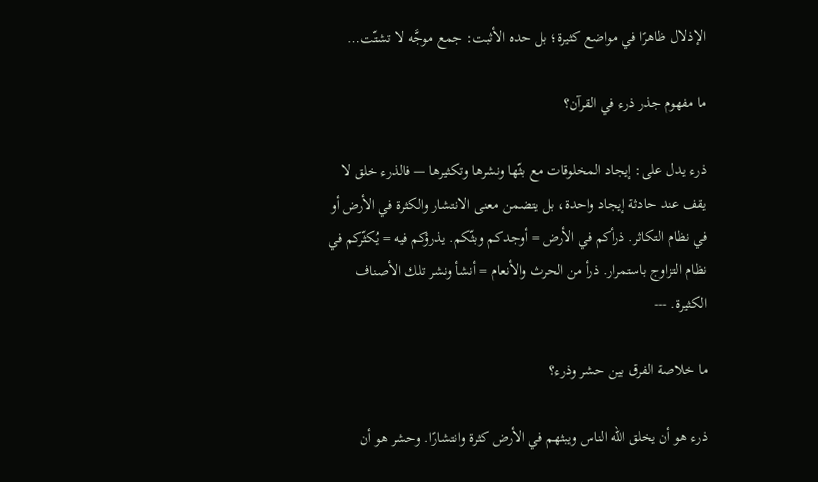الإذلال ظاهرًا في مواضع كثيرة؛ بل حده الأثبت: جمع موجَّه لا تشتّت…

ما مفهوم جذر ذرء في القرآن؟

ذرء يدل على: إيجاد المخلوقات مع بثّها ونشرها وتكثيرها — فالذرء خلق لا يقف عند حادثة إيجاد واحدة، بل يتضمن معنى الانتشار والكثرة في الأرض أو في نظام التكاثر. ذرأكم في الأرض = أوجدكم وبثّكم. يذرؤكم فيه = يُكثّركم في نظام التزاوج باستمرار. ذرأ من الحرث والأنعام = أنشأ ونشر تلك الأصناف الكثيرة. ---

ما خلاصة الفرق بين حشر وذرء؟

ذرء هو أن يخلق الله الناس ويبثهم في الأرض كثرة وانتشارًا. وحشر هو أن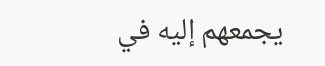يجمعهم إليه في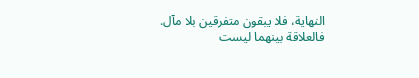النهاية، فلا يبقون متفرقين بلا مآل. فالعلاقة بينهما ليست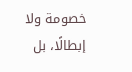خصومة ولا إبطالًا، بل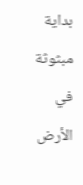بداية مبثوثة في الأرض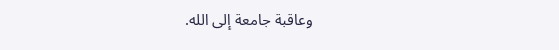وعاقبة جامعة إلى الله.